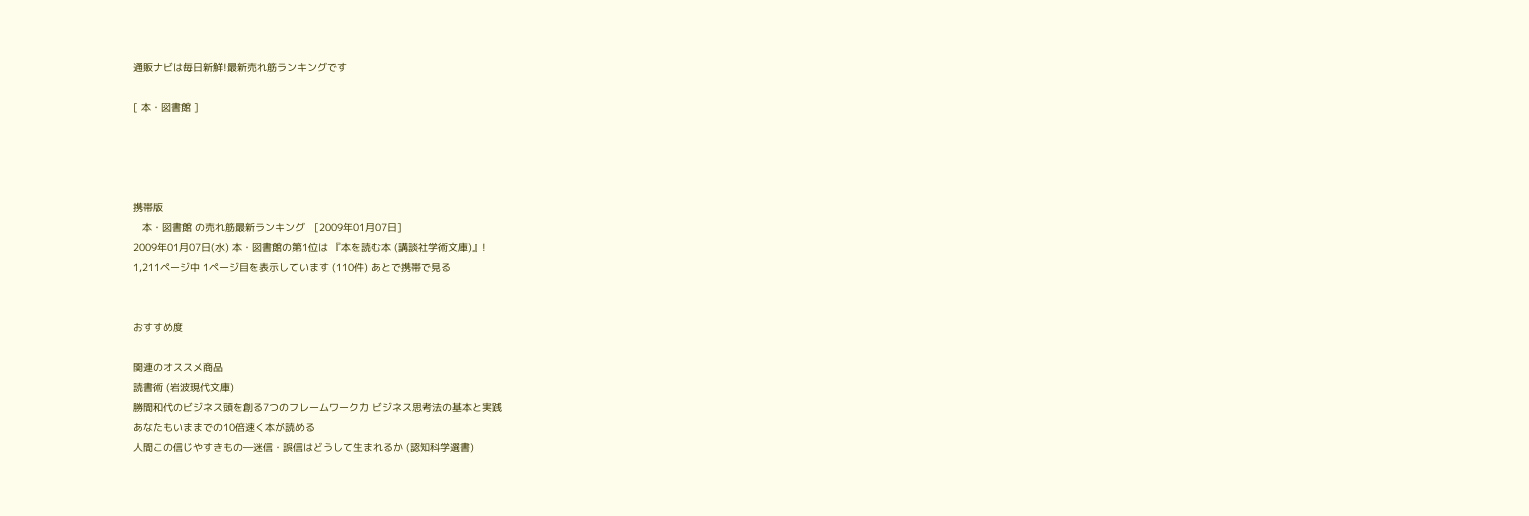通販ナビは毎日新鮮!最新売れ筋ランキングです

[ 本・図書館 ]




携帯版
   本・図書館 の売れ筋最新ランキング   [2009年01月07日]
2009年01月07日(水) 本・図書館の第1位は 『本を読む本 (講談社学術文庫)』!
1,211ページ中 1ページ目を表示しています (110件) あとで携帯で見る


おすすめ度

関連のオススメ商品
読書術 (岩波現代文庫)
勝間和代のビジネス頭を創る7つのフレームワーク力 ビジネス思考法の基本と実践
あなたもいままでの10倍速く本が読める
人間この信じやすきもの―迷信・誤信はどうして生まれるか (認知科学選書)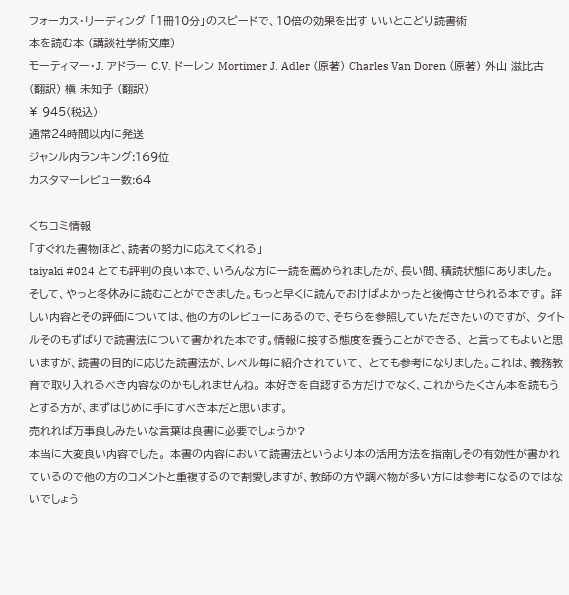フォーカス・リーディング 「1冊10分」のスピードで、10倍の効果を出す いいとこどり読書術
本を読む本 (講談社学術文庫)
モーティマー・J. アドラー C.V. ドーレン Mortimer J. Adler (原著) Charles Van Doren (原著) 外山 滋比古 (翻訳) 槇 未知子 (翻訳)
¥ 945(税込)
通常24時間以内に発送
ジャンル内ランキング:169位
カスタマーレビュー数:64

くちコミ情報
「すぐれた書物ほど、読者の努力に応えてくれる」
taiyaki #024 とても評判の良い本で、いろんな方に一読を薦められましたが、長い間、積読状態にありました。 そして、やっと冬休みに読むことができました。もっと早くに読んでおけばよかったと後悔させられる本です。 詳しい内容とその評価については、他の方のレビューにあるので、そちらを参照していただきたいのですが、 タイトルそのもずばりで読書法について書かれた本です。情報に接する態度を養うことができる、 と言ってもよいと思いますが、読書の目的に応じた読書法が、レベル毎に紹介されていて、 とても参考になりました。これは、義務教育で取り入れるべき内容なのかもしれませんね。 本好きを自認する方だけでなく、これからたくさん本を読もうとする方が、まずはじめに手にすべき本だと思います。
売れれば万事良しみたいな言葉は良書に必要でしょうか?
本当に大変良い内容でした。 本書の内容において読書法というより本の活用方法を指南しその有効性が書かれているので他の方のコメントと重複するので割愛しますが、教師の方や調べ物が多い方には参考になるのではないでしょう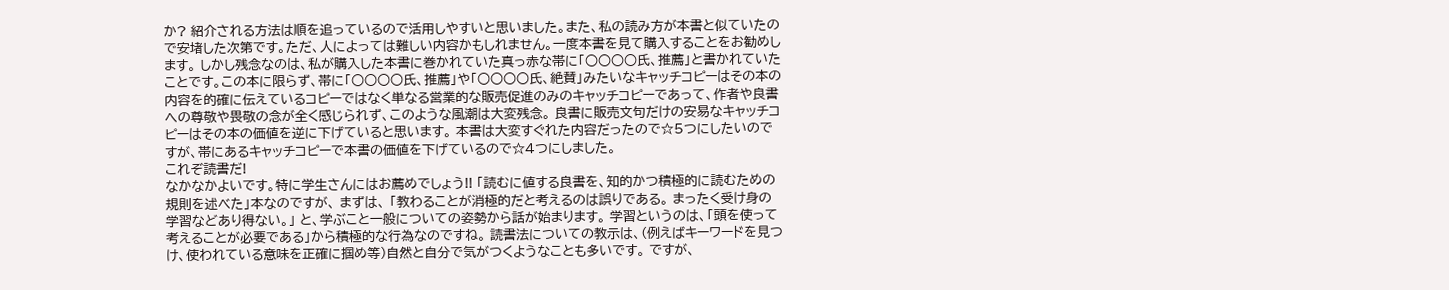か? 紹介される方法は順を追っているので活用しやすいと思いました。また、私の読み方が本書と似ていたので安堵した次第です。ただ、人によっては難しい内容かもしれません。一度本書を見て購入することをお勧めします。 しかし残念なのは、私が購入した本書に巻かれていた真っ赤な帯に「○○○○氏、推薦」と書かれていたことです。この本に限らず、帯に「○○○○氏、推薦」や「○○○○氏、絶賛」みたいなキャッチコピーはその本の内容を的確に伝えているコピーではなく単なる営業的な販売促進のみのキャッチコピーであって、作者や良書への尊敬や畏敬の念が全く感じられず、このような風潮は大変残念。 良書に販売文句だけの安易なキャッチコピーはその本の価値を逆に下げていると思います。 本書は大変すぐれた内容だったので☆5つにしたいのですが、帯にあるキャッチコピーで本書の価値を下げているので☆4つにしました。
これぞ読書だ!
なかなかよいです。特に学生さんにはお薦めでしょう!! 「読むに値する良書を、知的かつ積極的に読むための規則を述べた」本なのですが、 まずは、 「教わることが消極的だと考えるのは誤りである。 まったく受け身の学習などあり得ない。」 と、学ぶこと一般についての姿勢から話が始まります。 学習というのは、「頭を使って考えることが必要である」から積極的な行為なのですね。 読書法についての教示は、(例えばキーワードを見つけ、使われている意味を正確に掴め等)自然と自分で気がつくようなことも多いです。 ですが、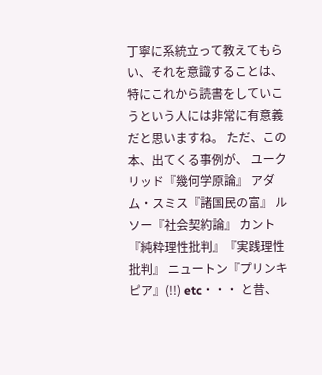丁寧に系統立って教えてもらい、それを意識することは、特にこれから読書をしていこうという人には非常に有意義だと思いますね。 ただ、この本、出てくる事例が、 ユークリッド『幾何学原論』 アダム・スミス『諸国民の富』 ルソー『社会契約論』 カント『純粋理性批判』『実践理性批判』 ニュートン『プリンキピア』(!!) etc・・・ と昔、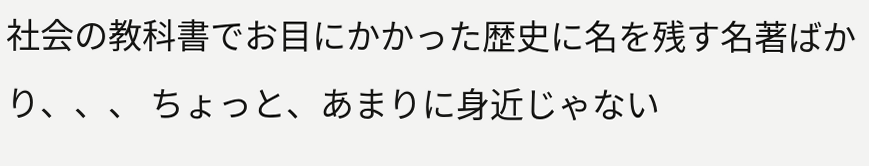社会の教科書でお目にかかった歴史に名を残す名著ばかり、、、 ちょっと、あまりに身近じゃない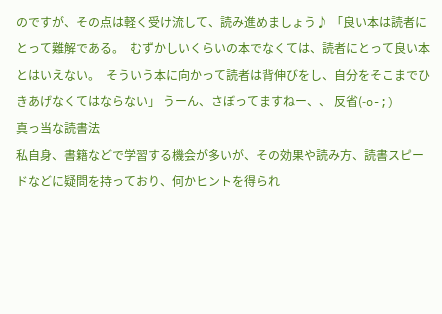のですが、その点は軽く受け流して、読み進めましょう♪ 「良い本は読者にとって難解である。  むずかしいくらいの本でなくては、読者にとって良い本とはいえない。  そういう本に向かって読者は背伸びをし、自分をそこまでひきあげなくてはならない」 うーん、さぼってますねー、、 反省(-o-;)
真っ当な読書法
私自身、書籍などで学習する機会が多いが、その効果や読み方、読書スピードなどに疑問を持っており、何かヒントを得られ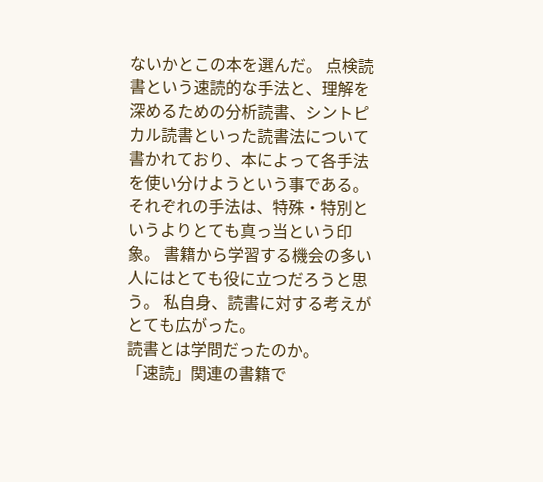ないかとこの本を選んだ。 点検読書という速読的な手法と、理解を深めるための分析読書、シントピカル読書といった読書法について書かれており、本によって各手法を使い分けようという事である。 それぞれの手法は、特殊・特別というよりとても真っ当という印象。 書籍から学習する機会の多い人にはとても役に立つだろうと思う。 私自身、読書に対する考えがとても広がった。
読書とは学問だったのか。
「速読」関連の書籍で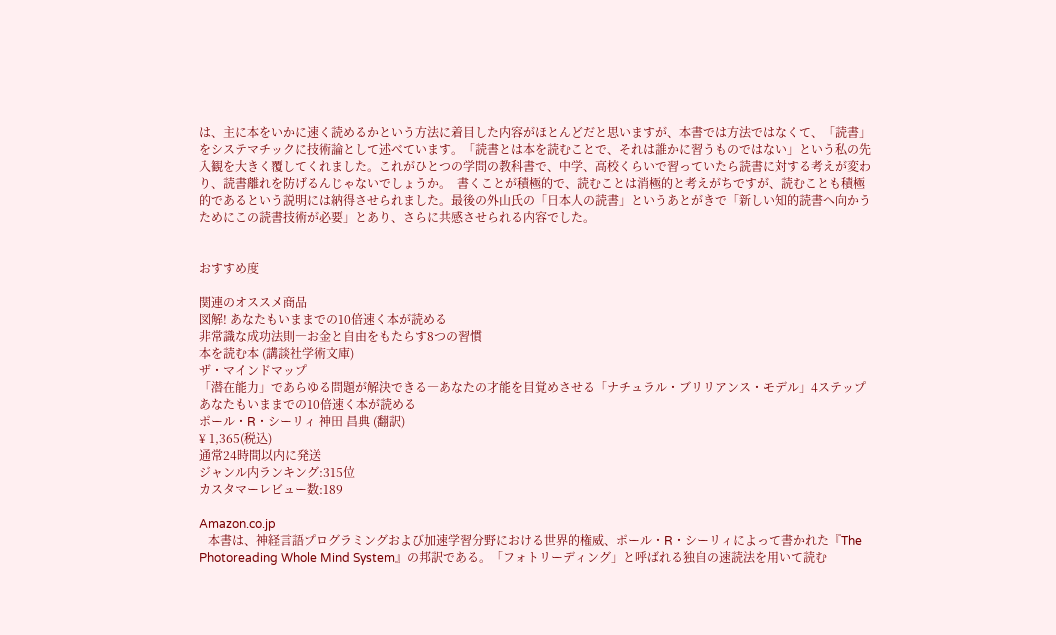は、主に本をいかに速く読めるかという方法に着目した内容がほとんどだと思いますが、本書では方法ではなくて、「読書」をシステマチックに技術論として述べています。「読書とは本を読むことで、それは誰かに習うものではない」という私の先入観を大きく覆してくれました。これがひとつの学問の教科書で、中学、高校くらいで習っていたら読書に対する考えが変わり、読書離れを防げるんじゃないでしょうか。  書くことが積極的で、読むことは消極的と考えがちですが、読むことも積極的であるという説明には納得させられました。最後の外山氏の「日本人の読書」というあとがきで「新しい知的読書へ向かうためにこの読書技術が必要」とあり、さらに共感させられる内容でした。


おすすめ度

関連のオススメ商品
図解! あなたもいままでの10倍速く本が読める
非常識な成功法則―お金と自由をもたらす8つの習慣
本を読む本 (講談社学術文庫)
ザ・マインドマップ
「潜在能力」であらゆる問題が解決できる―あなたの才能を目覚めさせる「ナチュラル・ブリリアンス・モデル」4ステップ
あなたもいままでの10倍速く本が読める
ポール・R・シーリィ 神田 昌典 (翻訳)
¥ 1,365(税込)
通常24時間以内に発送
ジャンル内ランキング:315位
カスタマーレビュー数:189

Amazon.co.jp
   本書は、神経言語プログラミングおよび加速学習分野における世界的権威、ポール・R・シーリィによって書かれた『The Photoreading Whole Mind System』の邦訳である。「フォトリーディング」と呼ばれる独自の速読法を用いて読む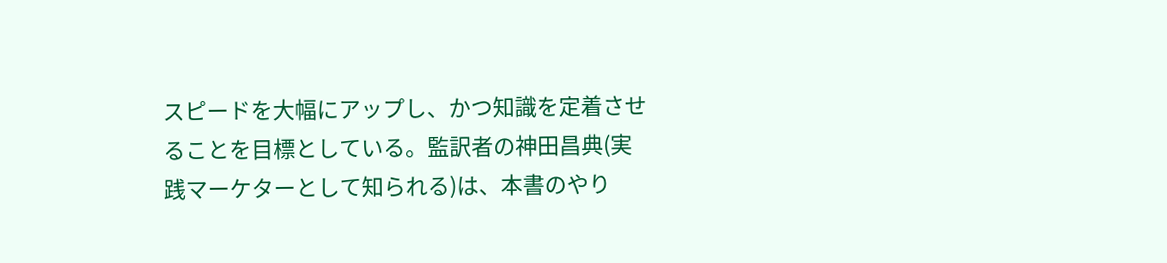スピードを大幅にアップし、かつ知識を定着させることを目標としている。監訳者の神田昌典(実践マーケターとして知られる)は、本書のやり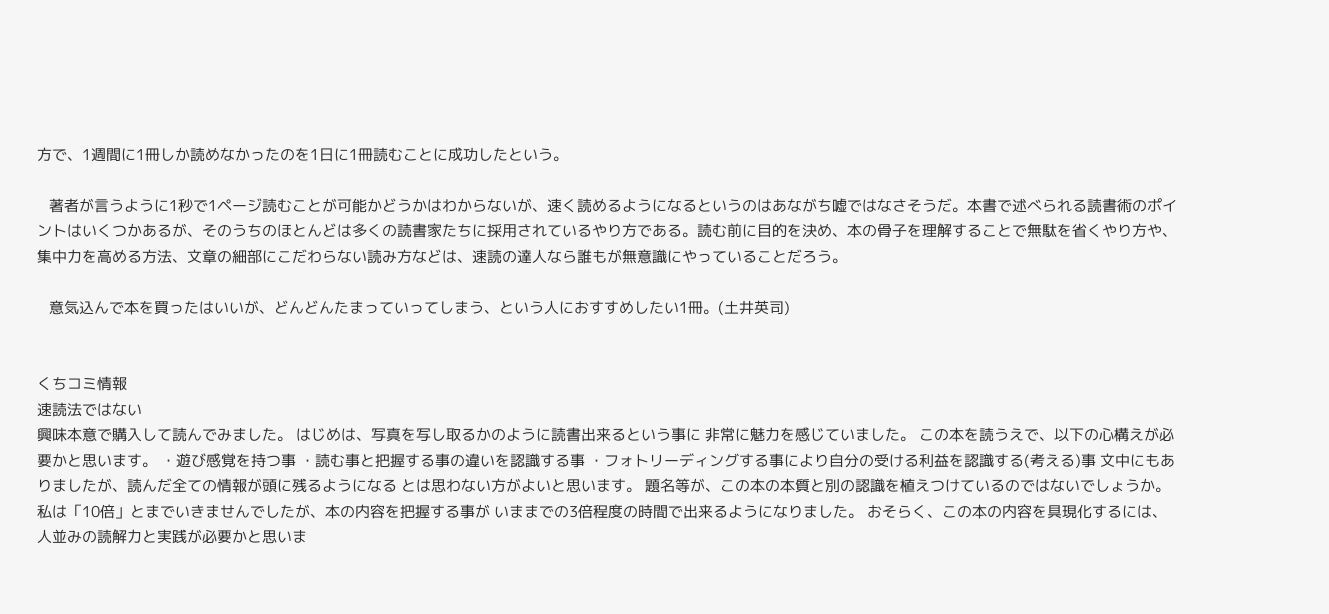方で、1週間に1冊しか読めなかったのを1日に1冊読むことに成功したという。

   著者が言うように1秒で1ページ読むことが可能かどうかはわからないが、速く読めるようになるというのはあながち嘘ではなさそうだ。本書で述べられる読書術のポイントはいくつかあるが、そのうちのほとんどは多くの読書家たちに採用されているやり方である。読む前に目的を決め、本の骨子を理解することで無駄を省くやり方や、集中力を高める方法、文章の細部にこだわらない読み方などは、速読の達人なら誰もが無意識にやっていることだろう。

   意気込んで本を買ったはいいが、どんどんたまっていってしまう、という人におすすめしたい1冊。(土井英司)


くちコミ情報
速読法ではない
興味本意で購入して読んでみました。 はじめは、写真を写し取るかのように読書出来るという事に 非常に魅力を感じていました。 この本を読うえで、以下の心構えが必要かと思います。 ・遊び感覚を持つ事 ・読む事と把握する事の違いを認識する事 ・フォトリーディングする事により自分の受ける利益を認識する(考える)事 文中にもありましたが、読んだ全ての情報が頭に残るようになる とは思わない方がよいと思います。 題名等が、この本の本質と別の認識を植えつけているのではないでしょうか。 私は「10倍」とまでいきませんでしたが、本の内容を把握する事が いままでの3倍程度の時間で出来るようになりました。 おそらく、この本の内容を具現化するには、 人並みの読解力と実践が必要かと思いま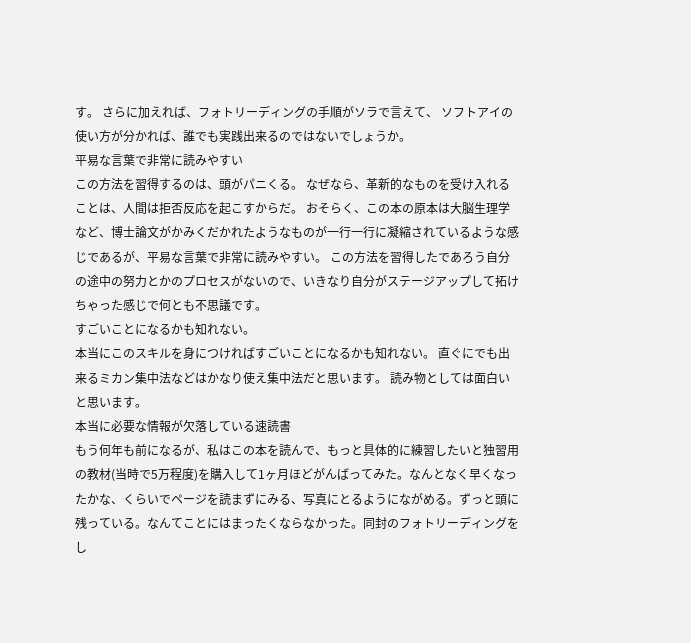す。 さらに加えれば、フォトリーディングの手順がソラで言えて、 ソフトアイの使い方が分かれば、誰でも実践出来るのではないでしょうか。
平易な言葉で非常に読みやすい
この方法を習得するのは、頭がパニくる。 なぜなら、革新的なものを受け入れることは、人間は拒否反応を起こすからだ。 おそらく、この本の原本は大脳生理学など、博士論文がかみくだかれたようなものが一行一行に凝縮されているような感じであるが、平易な言葉で非常に読みやすい。 この方法を習得したであろう自分の途中の努力とかのプロセスがないので、いきなり自分がステージアップして拓けちゃった感じで何とも不思議です。
すごいことになるかも知れない。
本当にこのスキルを身につければすごいことになるかも知れない。 直ぐにでも出来るミカン集中法などはかなり使え集中法だと思います。 読み物としては面白いと思います。
本当に必要な情報が欠落している速読書
もう何年も前になるが、私はこの本を読んで、もっと具体的に練習したいと独習用の教材(当時で5万程度)を購入して1ヶ月ほどがんばってみた。なんとなく早くなったかな、くらいでページを読まずにみる、写真にとるようにながめる。ずっと頭に残っている。なんてことにはまったくならなかった。同封のフォトリーディングをし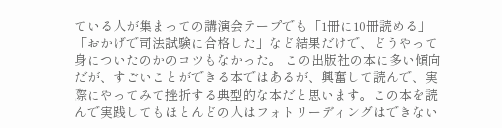ている人が集まっての講演会テープでも「1冊に10冊読める」「おかげで司法試験に合格した」など結果だけで、どうやって身についたのかのコツもなかった。 この出版社の本に多い傾向だが、すごいことができる本ではあるが、興奮して読んで、実際にやってみて挫折する典型的な本だと思います。この本を読んで実践してもほとんどの人はフォトリーディングはできない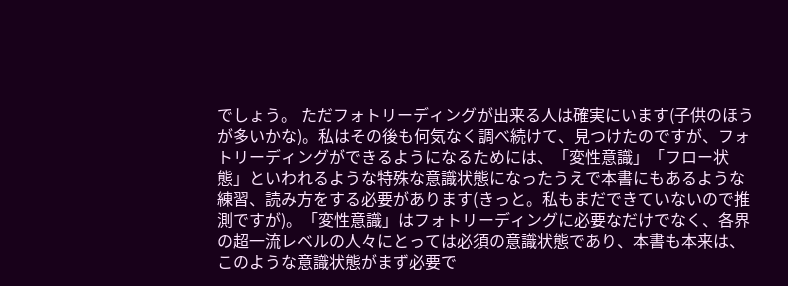でしょう。 ただフォトリーディングが出来る人は確実にいます(子供のほうが多いかな)。私はその後も何気なく調べ続けて、見つけたのですが、フォトリーディングができるようになるためには、「変性意識」「フロー状態」といわれるような特殊な意識状態になったうえで本書にもあるような練習、読み方をする必要があります(きっと。私もまだできていないので推測ですが)。「変性意識」はフォトリーディングに必要なだけでなく、各界の超一流レベルの人々にとっては必須の意識状態であり、本書も本来は、このような意識状態がまず必要で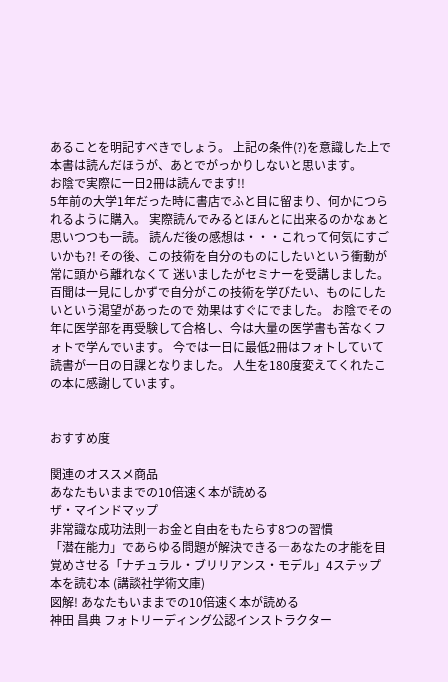あることを明記すべきでしょう。 上記の条件(?)を意識した上で本書は読んだほうが、あとでがっかりしないと思います。
お陰で実際に一日2冊は読んでます!!
5年前の大学1年だった時に書店でふと目に留まり、何かにつられるように購入。 実際読んでみるとほんとに出来るのかなぁと思いつつも一読。 読んだ後の感想は・・・これって何気にすごいかも?! その後、この技術を自分のものにしたいという衝動が常に頭から離れなくて 迷いましたがセミナーを受講しました。 百聞は一見にしかずで自分がこの技術を学びたい、ものにしたいという渇望があったので 効果はすぐにでました。 お陰でその年に医学部を再受験して合格し、今は大量の医学書も苦なくフォトで学んでいます。 今では一日に最低2冊はフォトしていて読書が一日の日課となりました。 人生を180度変えてくれたこの本に感謝しています。


おすすめ度

関連のオススメ商品
あなたもいままでの10倍速く本が読める
ザ・マインドマップ
非常識な成功法則―お金と自由をもたらす8つの習慣
「潜在能力」であらゆる問題が解決できる―あなたの才能を目覚めさせる「ナチュラル・ブリリアンス・モデル」4ステップ
本を読む本 (講談社学術文庫)
図解! あなたもいままでの10倍速く本が読める
神田 昌典 フォトリーディング公認インストラクター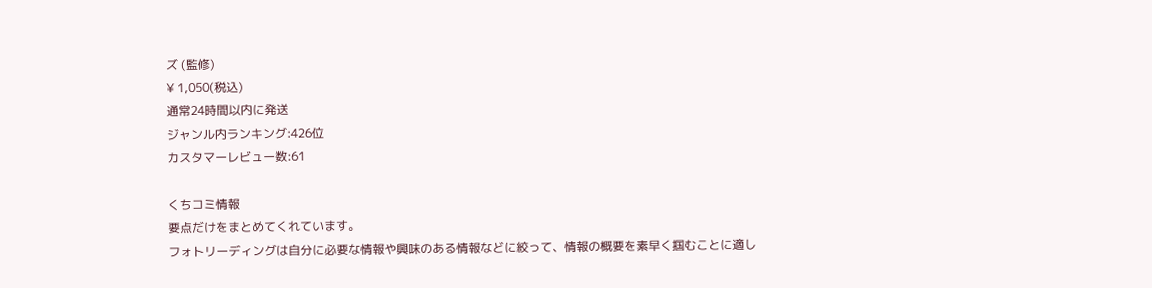ズ (監修)
¥ 1,050(税込)
通常24時間以内に発送
ジャンル内ランキング:426位
カスタマーレビュー数:61

くちコミ情報
要点だけをまとめてくれています。
フォトリーディングは自分に必要な情報や興味のある情報などに絞って、情報の概要を素早く掴むことに適し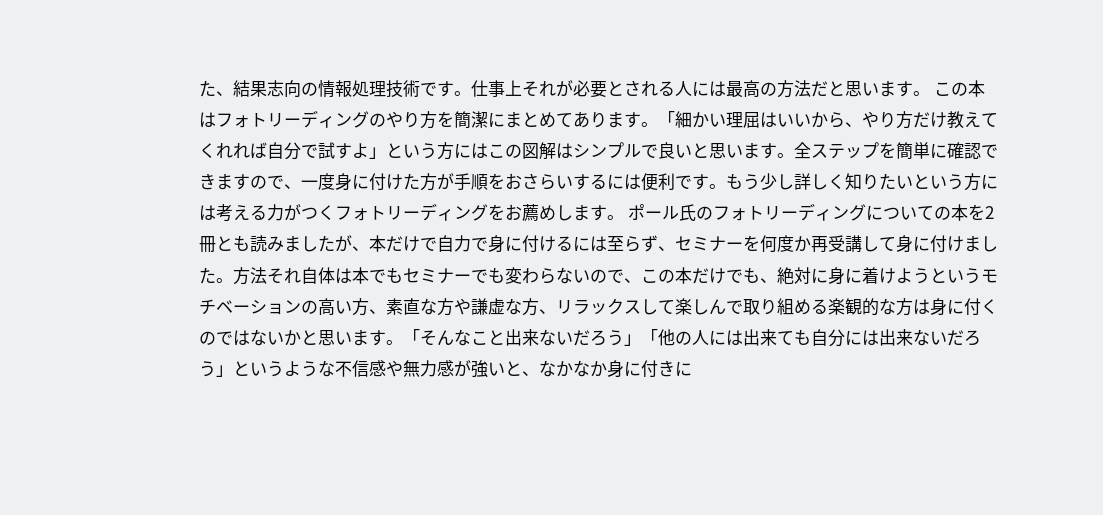た、結果志向の情報処理技術です。仕事上それが必要とされる人には最高の方法だと思います。 この本はフォトリーディングのやり方を簡潔にまとめてあります。「細かい理屈はいいから、やり方だけ教えてくれれば自分で試すよ」という方にはこの図解はシンプルで良いと思います。全ステップを簡単に確認できますので、一度身に付けた方が手順をおさらいするには便利です。もう少し詳しく知りたいという方には考える力がつくフォトリーディングをお薦めします。 ポール氏のフォトリーディングについての本を2冊とも読みましたが、本だけで自力で身に付けるには至らず、セミナーを何度か再受講して身に付けました。方法それ自体は本でもセミナーでも変わらないので、この本だけでも、絶対に身に着けようというモチベーションの高い方、素直な方や謙虚な方、リラックスして楽しんで取り組める楽観的な方は身に付くのではないかと思います。「そんなこと出来ないだろう」「他の人には出来ても自分には出来ないだろう」というような不信感や無力感が強いと、なかなか身に付きに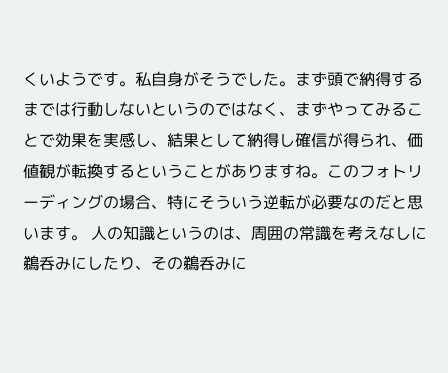くいようです。私自身がそうでした。まず頭で納得するまでは行動しないというのではなく、まずやってみることで効果を実感し、結果として納得し確信が得られ、価値観が転換するということがありますね。このフォトリーディングの場合、特にそういう逆転が必要なのだと思います。 人の知識というのは、周囲の常識を考えなしに鵜呑みにしたり、その鵜呑みに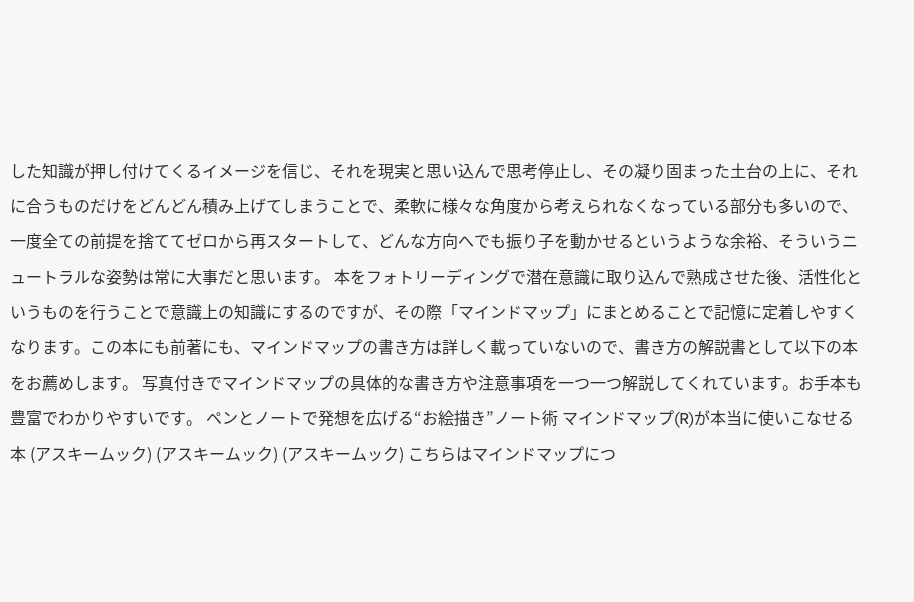した知識が押し付けてくるイメージを信じ、それを現実と思い込んで思考停止し、その凝り固まった土台の上に、それに合うものだけをどんどん積み上げてしまうことで、柔軟に様々な角度から考えられなくなっている部分も多いので、一度全ての前提を捨ててゼロから再スタートして、どんな方向へでも振り子を動かせるというような余裕、そういうニュートラルな姿勢は常に大事だと思います。 本をフォトリーディングで潜在意識に取り込んで熟成させた後、活性化というものを行うことで意識上の知識にするのですが、その際「マインドマップ」にまとめることで記憶に定着しやすくなります。この本にも前著にも、マインドマップの書き方は詳しく載っていないので、書き方の解説書として以下の本をお薦めします。 写真付きでマインドマップの具体的な書き方や注意事項を一つ一つ解説してくれています。お手本も豊富でわかりやすいです。 ペンとノートで発想を広げる“お絵描き”ノート術 マインドマップ(R)が本当に使いこなせる本 (アスキームック) (アスキームック) (アスキームック) こちらはマインドマップにつ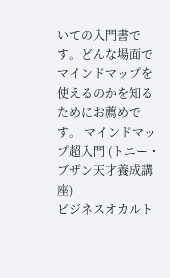いての入門書です。どんな場面でマインドマップを使えるのかを知るためにお薦めです。 マインドマップ超入門 (トニー・ブザン天才養成講座)
ビジネスオカルト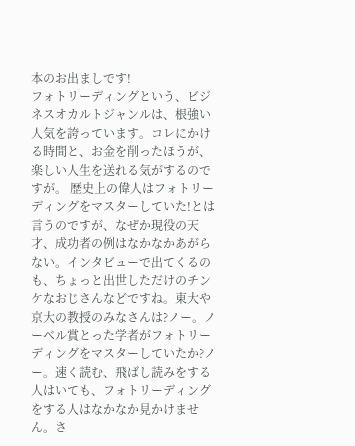本のお出ましです!
フォトリーディングという、ビジネスオカルトジャンルは、根強い人気を誇っています。コレにかける時間と、お金を削ったほうが、楽しい人生を送れる気がするのですが。 歴史上の偉人はフォトリーディングをマスターしていた!とは言うのですが、なぜか現役の天才、成功者の例はなかなかあがらない。インタビューで出てくるのも、ちょっと出世しただけのチンケなおじさんなどですね。東大や京大の教授のみなさんは?ノー。ノーベル賞とった学者がフォトリーディングをマスターしていたか?ノー。速く読む、飛ばし読みをする人はいても、フォトリーディングをする人はなかなか見かけません。さ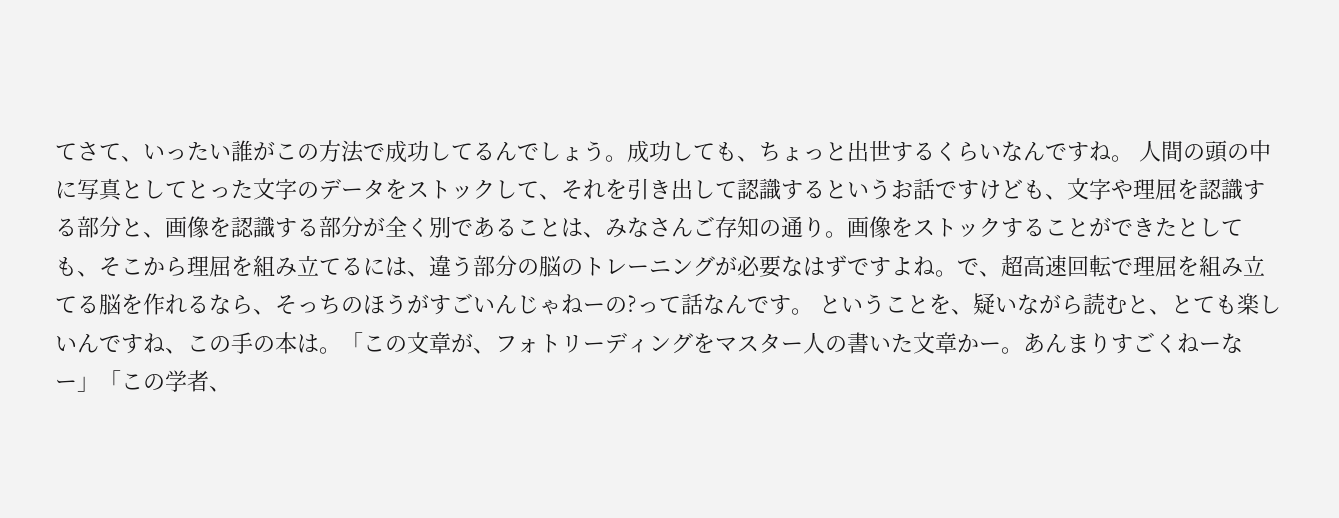てさて、いったい誰がこの方法で成功してるんでしょう。成功しても、ちょっと出世するくらいなんですね。 人間の頭の中に写真としてとった文字のデータをストックして、それを引き出して認識するというお話ですけども、文字や理屈を認識する部分と、画像を認識する部分が全く別であることは、みなさんご存知の通り。画像をストックすることができたとしても、そこから理屈を組み立てるには、違う部分の脳のトレーニングが必要なはずですよね。で、超高速回転で理屈を組み立てる脳を作れるなら、そっちのほうがすごいんじゃねーの?って話なんです。 ということを、疑いながら読むと、とても楽しいんですね、この手の本は。「この文章が、フォトリーディングをマスター人の書いた文章かー。あんまりすごくねーなー」「この学者、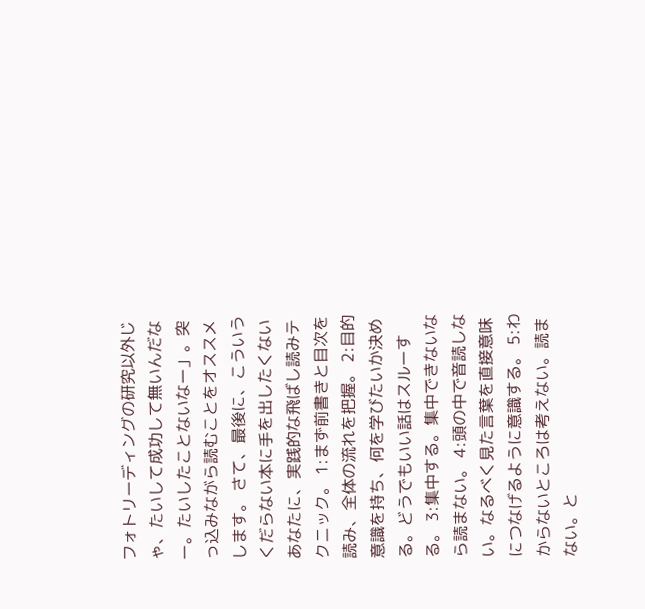フォトリーディングの研究以外じゃ、たいして成功して無いんだなー。たいしたことないなー」。突っ込みながら読むことをオススメします。 さて、最後に、こういうくだらない本に手を出したくないあなたに、実践的な飛ばし読みテクニック。 1:まず前書きと目次を読み、全体の流れを把握。 2:目的意識を持ち、何を学びたいか決める。どうでもいい話はスルーする。 3:集中する。集中できないなら読まない。 4:頭の中で音読しない。なるべく見た言葉を直接意味につなげるように意識する。 5:わからないところは考えない。読まない。と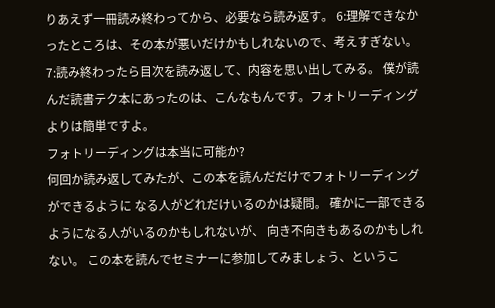りあえず一冊読み終わってから、必要なら読み返す。 6:理解できなかったところは、その本が悪いだけかもしれないので、考えすぎない。 7:読み終わったら目次を読み返して、内容を思い出してみる。 僕が読んだ読書テク本にあったのは、こんなもんです。フォトリーディングよりは簡単ですよ。
フォトリーディングは本当に可能か?
何回か読み返してみたが、この本を読んだだけでフォトリーディングができるように なる人がどれだけいるのかは疑問。 確かに一部できるようになる人がいるのかもしれないが、 向き不向きもあるのかもしれない。 この本を読んでセミナーに参加してみましょう、というこ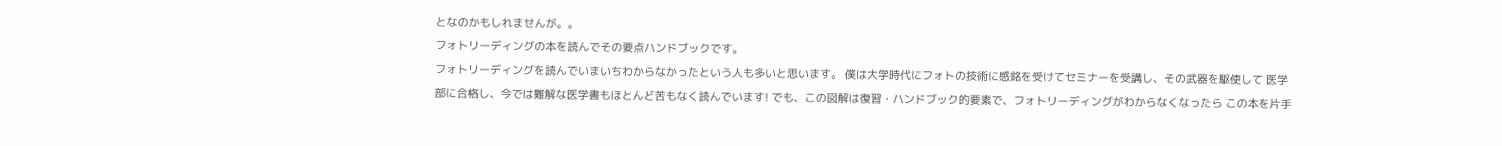となのかもしれませんが。。
フォトリーディングの本を読んでその要点ハンドブックです。
フォトリーディングを読んでいまいちわからなかったという人も多いと思います。 僕は大学時代にフォトの技術に感銘を受けてセミナーを受講し、その武器を駆使して 医学部に合格し、今では難解な医学書もほとんど苦もなく読んでいます! でも、この図解は復習・ハンドブック的要素で、フォトリーディングがわからなくなったら この本を片手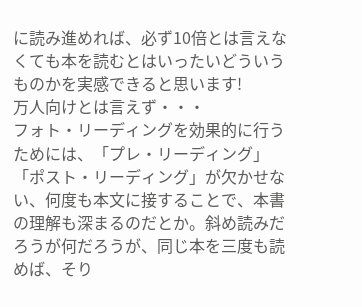に読み進めれば、必ず10倍とは言えなくても本を読むとはいったいどういう ものかを実感できると思います!
万人向けとは言えず・・・
フォト・リーディングを効果的に行うためには、「プレ・リーディング」「ポスト・リーディング」が欠かせない、何度も本文に接することで、本書の理解も深まるのだとか。斜め読みだろうが何だろうが、同じ本を三度も読めば、そり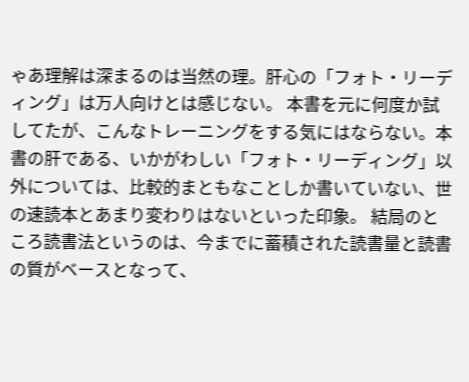ゃあ理解は深まるのは当然の理。肝心の「フォト・リーディング」は万人向けとは感じない。 本書を元に何度か試してたが、こんなトレーニングをする気にはならない。本書の肝である、いかがわしい「フォト・リーディング」以外については、比較的まともなことしか書いていない、世の速読本とあまり変わりはないといった印象。 結局のところ読書法というのは、今までに蓄積された読書量と読書の質がベースとなって、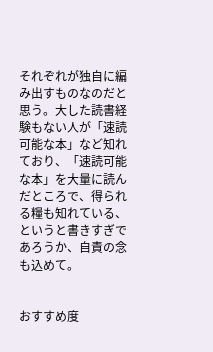それぞれが独自に編み出すものなのだと思う。大した読書経験もない人が「速読可能な本」など知れており、「速読可能な本」を大量に読んだところで、得られる糧も知れている、というと書きすぎであろうか、自責の念も込めて。


おすすめ度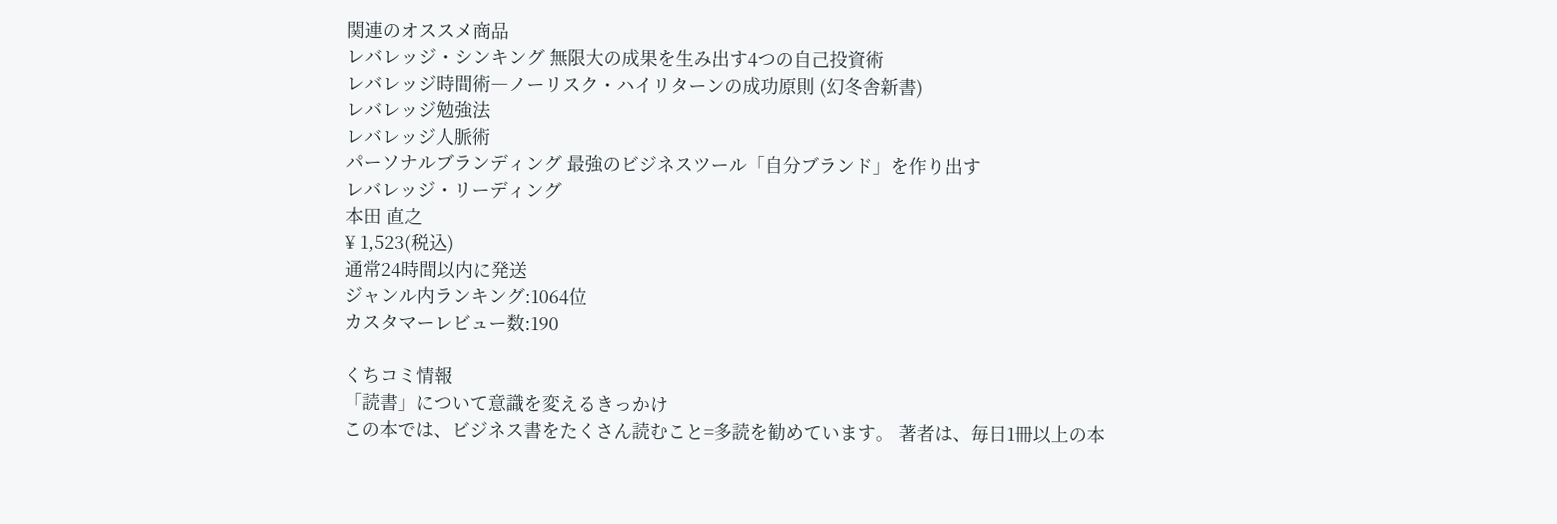関連のオススメ商品
レバレッジ・シンキング 無限大の成果を生み出す4つの自己投資術
レバレッジ時間術―ノーリスク・ハイリターンの成功原則 (幻冬舎新書)
レバレッジ勉強法
レバレッジ人脈術
パーソナルブランディング 最強のビジネスツール「自分ブランド」を作り出す
レバレッジ・リーディング
本田 直之
¥ 1,523(税込)
通常24時間以内に発送
ジャンル内ランキング:1064位
カスタマーレビュー数:190

くちコミ情報
「読書」について意識を変えるきっかけ
この本では、ビジネス書をたくさん読むこと=多読を勧めています。 著者は、毎日1冊以上の本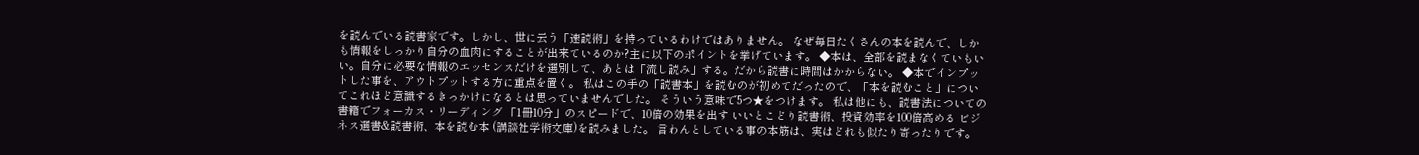を読んでいる読書家です。しかし、世に云う「速読術」を持っているわけではありません。 なぜ毎日たくさんの本を読んで、しかも情報をしっかり自分の血肉にすることが出来ているのか?主に以下のポイントを挙げています。 ◆本は、全部を読まなくていもいい。自分に必要な情報のエッセンスだけを選別して、あとは「流し読み」する。だから読書に時間はかからない。 ◆本でインプットした事を、アウトプットする方に重点を置く。 私はこの手の「読書本」を読むのが初めてだったので、「本を読むこと」についてこれほど意識するきっかけになるとは思っていませんでした。 そういう意味で5つ★をつけます。 私は他にも、読書法についての書籍でフォーカス・リーディング 「1冊10分」のスピードで、10倍の効果を出す いいとこどり読書術、投資効率を100倍高める ビジネス選書&読書術、本を読む本 (講談社学術文庫)を読みました。 言わんとしている事の本筋は、実はどれも似たり寄ったりです。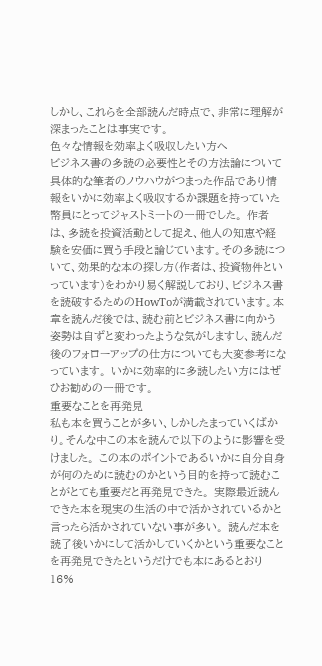しかし、これらを全部読んだ時点で、非常に理解が深まったことは事実です。
色々な情報を効率よく吸収したい方へ
ビジネス書の多読の必要性とその方法論について具体的な筆者のノウハウがつまった作品であり情報をいかに効率よく吸収するか課題を持っていた幣員にとってジャストミートの一冊でした。 作者は、多読を投資活動として捉え、他人の知恵や経験を安価に買う手段と論じています。その多読について、効果的な本の探し方(作者は、投資物件といっています)をわかり易く解説しており、ビジネス書を読破するためのHowToが満載されています。本章を読んだ後では、読む前とビジネス書に向かう姿勢は自ずと変わったような気がしますし、読んだ後のフォローアップの仕方についても大変参考になっています。 いかに効率的に多読したい方にはぜひお勧めの一冊です。
重要なことを再発見
私も本を買うことが多い、しかしたまっていくばかり。そんな中この本を読んで以下のように影響を受けました。 この本のポイントであるいかに自分自身が何のために読むのかという目的を持って読むことがとても重要だと再発見できた。 実際最近読んできた本を現実の生活の中で活かされているかと言ったら活かされていない事が多い。 読んだ本を読了後いかにして活かしていくかという重要なことを再発見できたというだけでも本にあるとおり16%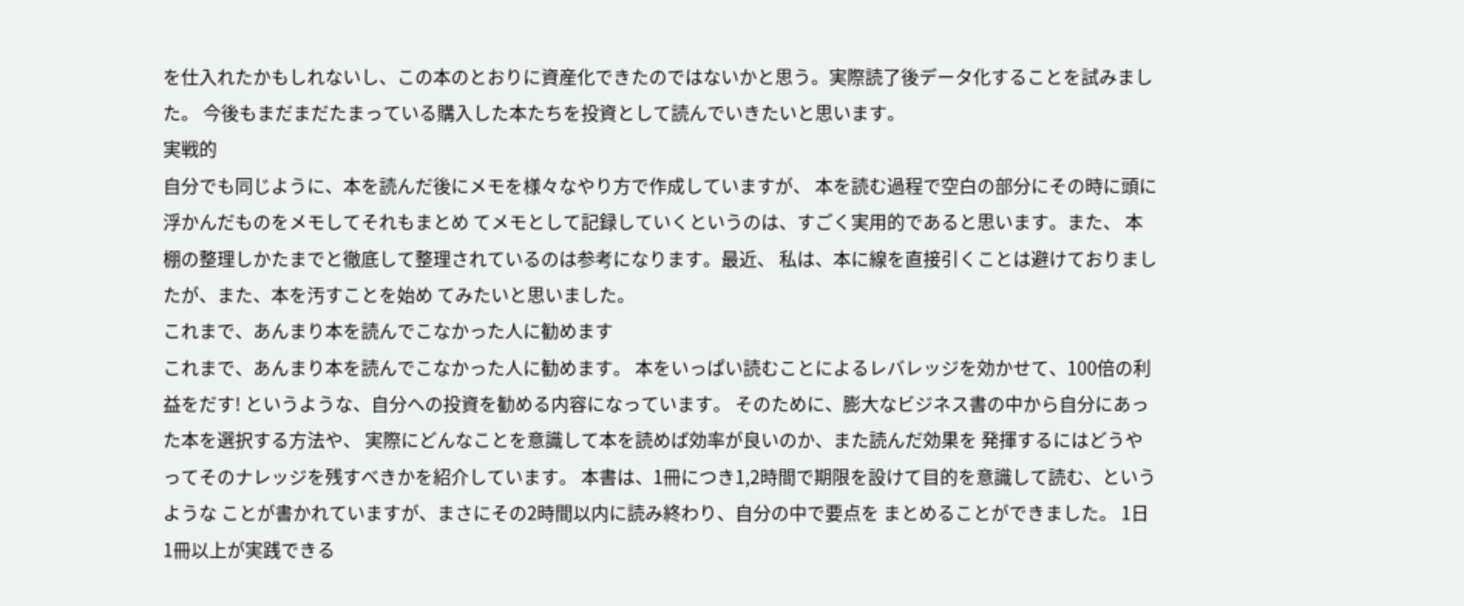を仕入れたかもしれないし、この本のとおりに資産化できたのではないかと思う。実際読了後データ化することを試みました。 今後もまだまだたまっている購入した本たちを投資として読んでいきたいと思います。
実戦的
自分でも同じように、本を読んだ後にメモを様々なやり方で作成していますが、 本を読む過程で空白の部分にその時に頭に浮かんだものをメモしてそれもまとめ てメモとして記録していくというのは、すごく実用的であると思います。また、 本棚の整理しかたまでと徹底して整理されているのは参考になります。最近、 私は、本に線を直接引くことは避けておりましたが、また、本を汚すことを始め てみたいと思いました。
これまで、あんまり本を読んでこなかった人に勧めます
これまで、あんまり本を読んでこなかった人に勧めます。 本をいっぱい読むことによるレバレッジを効かせて、100倍の利益をだす! というような、自分への投資を勧める内容になっています。 そのために、膨大なビジネス書の中から自分にあった本を選択する方法や、 実際にどんなことを意識して本を読めば効率が良いのか、また読んだ効果を 発揮するにはどうやってそのナレッジを残すべきかを紹介しています。 本書は、1冊につき1,2時間で期限を設けて目的を意識して読む、というような ことが書かれていますが、まさにその2時間以内に読み終わり、自分の中で要点を まとめることができました。 1日1冊以上が実践できる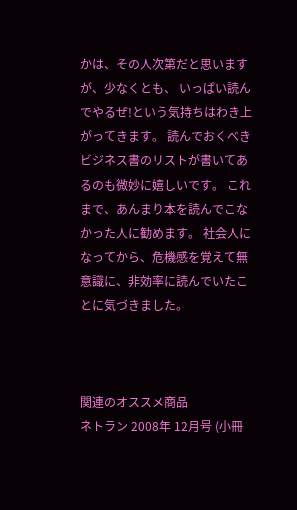かは、その人次第だと思いますが、少なくとも、 いっぱい読んでやるぜ!という気持ちはわき上がってきます。 読んでおくべきビジネス書のリストが書いてあるのも微妙に嬉しいです。 これまで、あんまり本を読んでこなかった人に勧めます。 社会人になってから、危機感を覚えて無意識に、非効率に読んでいたことに気づきました。



関連のオススメ商品
ネトラン 2008年 12月号 (小冊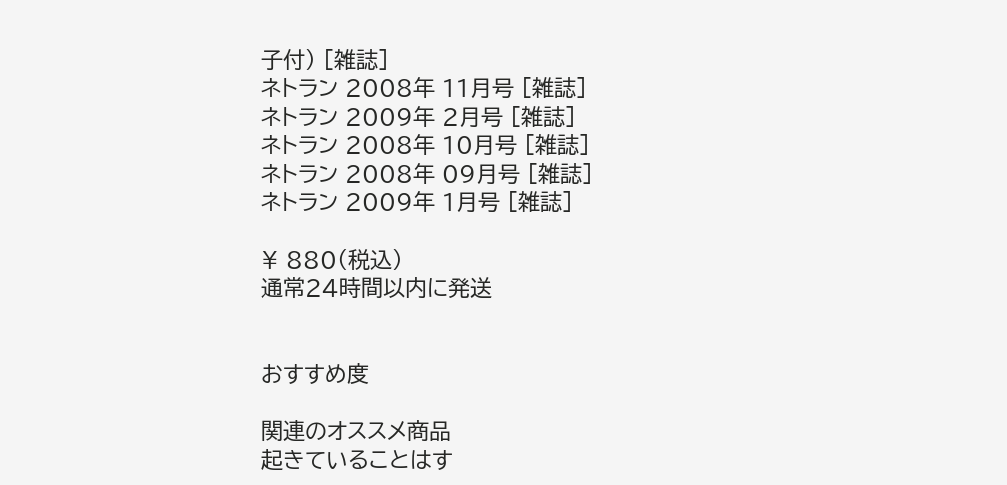子付) [雑誌]
ネトラン 2008年 11月号 [雑誌]
ネトラン 2009年 2月号 [雑誌]
ネトラン 2008年 10月号 [雑誌]
ネトラン 2008年 09月号 [雑誌]
ネトラン 2009年 1月号 [雑誌]

¥ 880(税込)
通常24時間以内に発送


おすすめ度

関連のオススメ商品
起きていることはす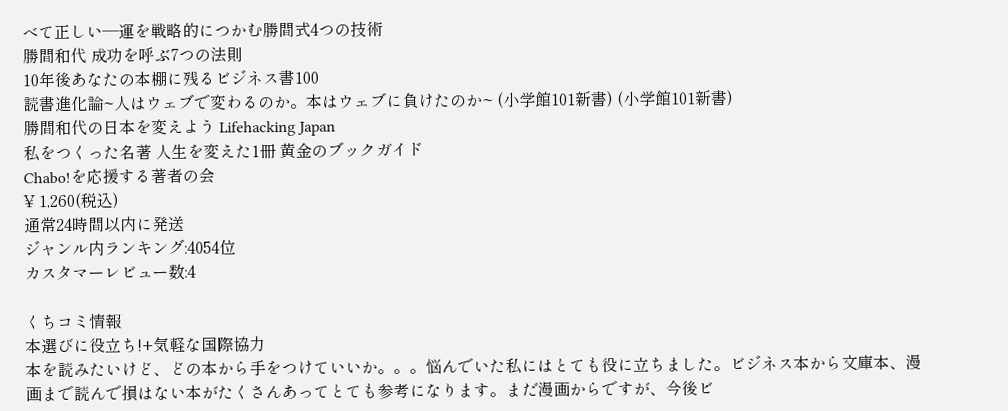べて正しい―運を戦略的につかむ勝間式4つの技術
勝間和代 成功を呼ぶ7つの法則
10年後あなたの本棚に残るビジネス書100
読書進化論~人はウェブで変わるのか。本はウェブに負けたのか~ (小学館101新書) (小学館101新書)
勝間和代の日本を変えよう Lifehacking Japan
私をつくった名著 人生を変えた1冊 黄金のブックガイド
Chabo!を応援する著者の会
¥ 1,260(税込)
通常24時間以内に発送
ジャンル内ランキング:4054位
カスタマーレビュー数:4

くちコミ情報
本選びに役立ち!+気軽な国際協力
本を読みたいけど、どの本から手をつけていいか。。。悩んでいた私にはとても役に立ちました。ビジネス本から文庫本、漫画まで読んで損はない本がたくさんあってとても参考になります。まだ漫画からですが、今後ビ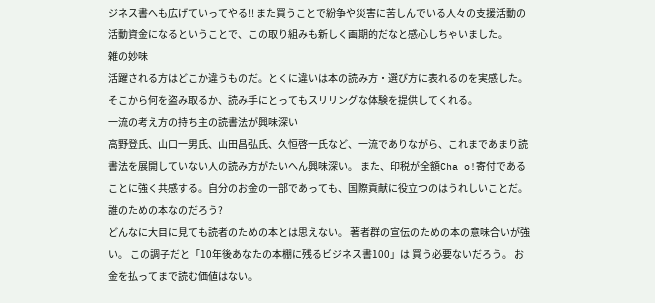ジネス書へも広げていってやる!! また買うことで紛争や災害に苦しんでいる人々の支援活動の活動資金になるということで、この取り組みも新しく画期的だなと感心しちゃいました。
雑の妙味
活躍される方はどこか違うものだ。とくに違いは本の読み方・選び方に表れるのを実感した。 そこから何を盗み取るか、読み手にとってもスリリングな体験を提供してくれる。
一流の考え方の持ち主の読書法が興味深い
高野登氏、山口一男氏、山田昌弘氏、久恒啓一氏など、一流でありながら、これまであまり読書法を展開していない人の読み方がたいへん興味深い。 また、印税が全額Cha o!寄付であることに強く共感する。自分のお金の一部であっても、国際貢献に役立つのはうれしいことだ。
誰のための本なのだろう?
どんなに大目に見ても読者のための本とは思えない。 著者群の宣伝のための本の意味合いが強い。 この調子だと「10年後あなたの本棚に残るビジネス書100」は 買う必要ないだろう。 お金を払ってまで読む価値はない。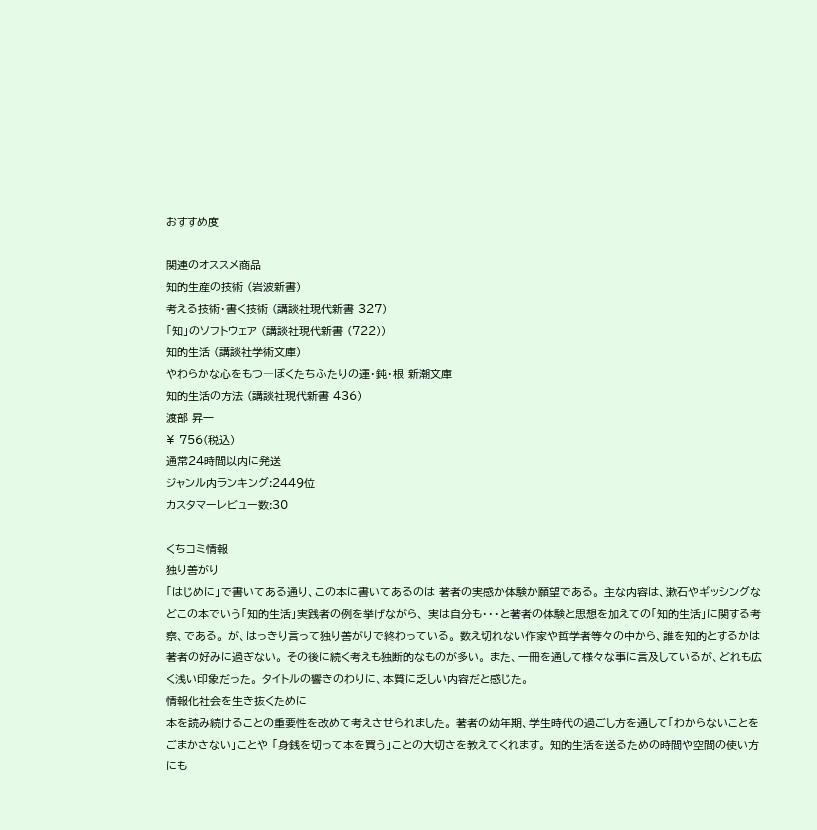おすすめ度

関連のオススメ商品
知的生産の技術 (岩波新書)
考える技術・書く技術 (講談社現代新書 327)
「知」のソフトウェア (講談社現代新書 (722))
知的生活 (講談社学術文庫)
やわらかな心をもつ―ぼくたちふたりの運・鈍・根 新潮文庫
知的生活の方法 (講談社現代新書 436)
渡部 昇一
¥ 756(税込)
通常24時間以内に発送
ジャンル内ランキング:2449位
カスタマーレビュー数:30

くちコミ情報
独り善がり
「はじめに」で書いてある通り、この本に書いてあるのは 著者の実感か体験か願望である。 主な内容は、漱石やギッシングなどこの本でいう「知的生活」実践者の例を挙げながら、 実は自分も・・・と著者の体験と思想を加えての「知的生活」に関する考察、である。 が、はっきり言って独り善がりで終わっている。 数え切れない作家や哲学者等々の中から、誰を知的とするかは 著者の好みに過ぎない。 その後に続く考えも独断的なものが多い。 また、一冊を通して様々な事に言及しているが、どれも広く浅い印象だった。 タイトルの響きのわりに、本質に乏しい内容だと感じた。
情報化社会を生き抜くために
本を読み続けることの重要性を改めて考えさせられました。 著者の幼年期、学生時代の過ごし方を通して「わからないことをごまかさない」ことや 「身銭を切って本を買う」ことの大切さを教えてくれます。 知的生活を送るための時間や空間の使い方にも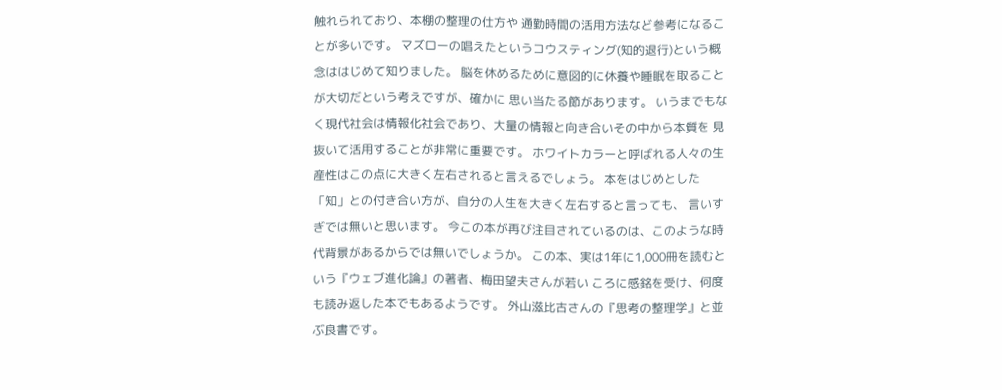触れられており、本棚の整理の仕方や 通勤時間の活用方法など参考になることが多いです。 マズローの唱えたというコウスティング(知的退行)という概念ははじめて知りました。 脳を休めるために意図的に休養や睡眠を取ることが大切だという考えですが、確かに 思い当たる節があります。 いうまでもなく現代社会は情報化社会であり、大量の情報と向き合いその中から本質を 見抜いて活用することが非常に重要です。 ホワイトカラーと呼ばれる人々の生産性はこの点に大きく左右されると言えるでしょう。 本をはじめとした「知」との付き合い方が、自分の人生を大きく左右すると言っても、 言いすぎでは無いと思います。 今この本が再び注目されているのは、このような時代背景があるからでは無いでしょうか。 この本、実は1年に1,000冊を読むという『ウェブ進化論』の著者、梅田望夫さんが若い ころに感銘を受け、何度も読み返した本でもあるようです。 外山滋比古さんの『思考の整理学』と並ぶ良書です。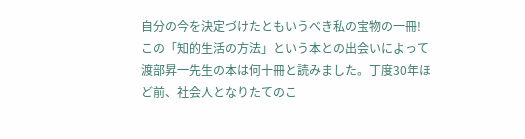自分の今を決定づけたともいうべき私の宝物の一冊!
この「知的生活の方法」という本との出会いによって渡部昇一先生の本は何十冊と読みました。丁度30年ほど前、社会人となりたてのこ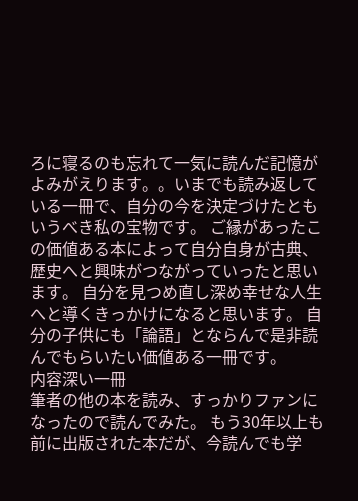ろに寝るのも忘れて一気に読んだ記憶がよみがえります。。いまでも読み返している一冊で、自分の今を決定づけたともいうべき私の宝物です。 ご縁があったこの価値ある本によって自分自身が古典、歴史へと興味がつながっていったと思います。 自分を見つめ直し深め幸せな人生へと導くきっかけになると思います。 自分の子供にも「論語」とならんで是非読んでもらいたい価値ある一冊です。
内容深い一冊
筆者の他の本を読み、すっかりファンになったので読んでみた。 もう30年以上も前に出版された本だが、今読んでも学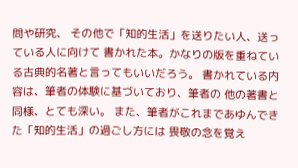問や研究、 その他で「知的生活」を送りたい人、送っている人に向けて 書かれた本。かなりの版を重ねている古典的名著と言ってもいいだろう。 書かれている内容は、筆者の体験に基づいており、筆者の 他の著書と同様、とても深い。 また、筆者がこれまであゆんできた「知的生活」の過ごし方には 畏敬の念を覚え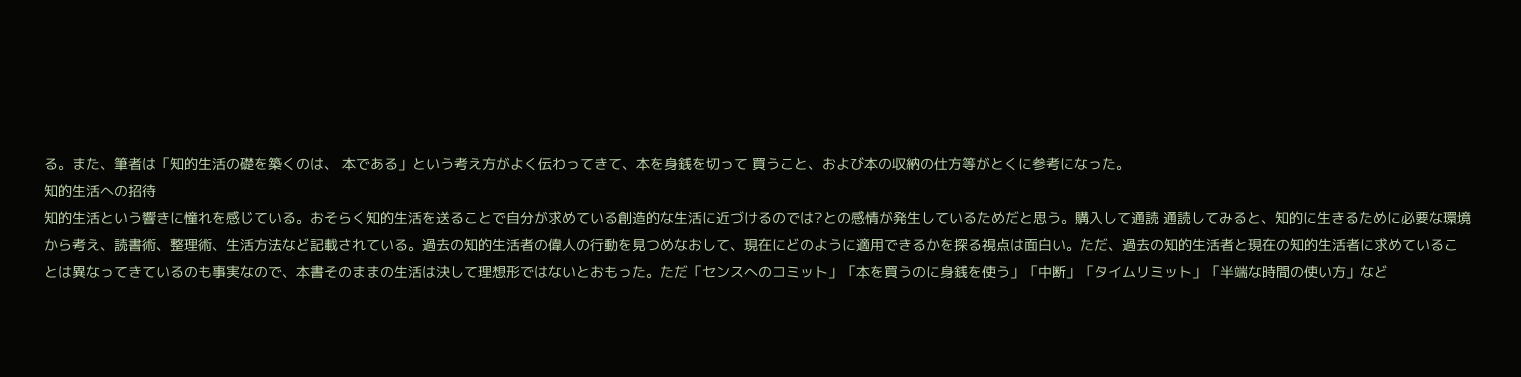る。また、筆者は「知的生活の礎を築くのは、 本である」という考え方がよく伝わってきて、本を身銭を切って 買うこと、および本の収納の仕方等がとくに参考になった。
知的生活への招待
知的生活という響きに憧れを感じている。おそらく知的生活を送ることで自分が求めている創造的な生活に近づけるのでは?との感情が発生しているためだと思う。購入して通読 通読してみると、知的に生きるために必要な環境から考え、読書術、整理術、生活方法など記載されている。過去の知的生活者の偉人の行動を見つめなおして、現在にどのように適用できるかを探る視点は面白い。ただ、過去の知的生活者と現在の知的生活者に求めていることは異なってきているのも事実なので、本書そのままの生活は決して理想形ではないとおもった。ただ「センスへのコミット」「本を買うのに身銭を使う」「中断」「タイムリミット」「半端な時間の使い方」など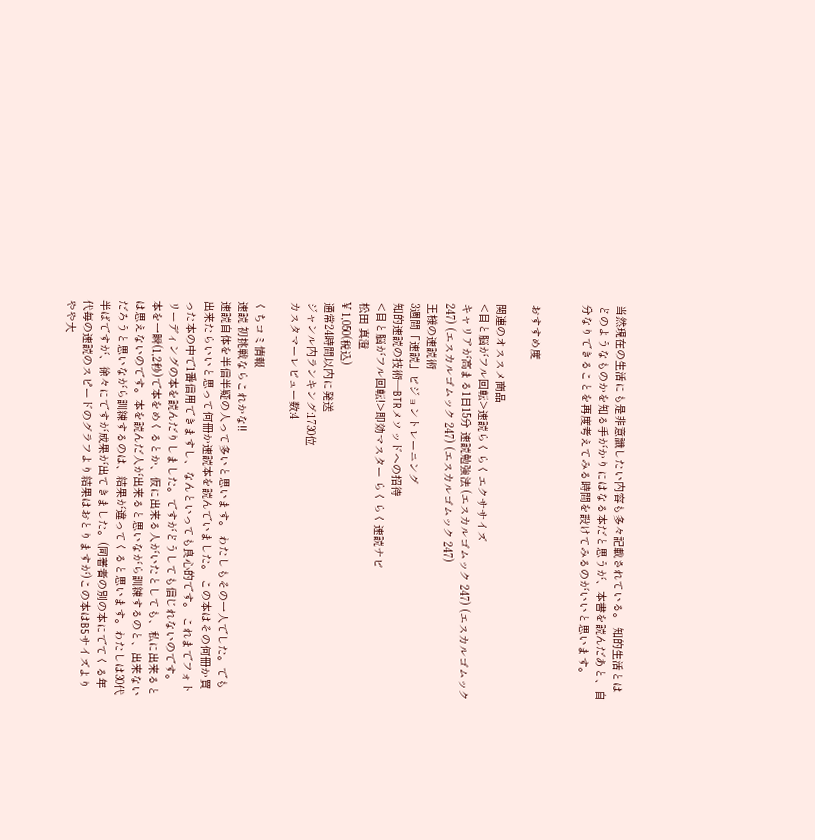当然現在の生活にも是非意識したい内容も多々記載されている。 知的生活とはどのようなものかを知る手がかりにはなる本だと思うが、本書を読んだあと、自分なりできることを再度考えてみる時間を設けてみるのがいいと思います。


おすすめ度

関連のオススメ商品
<目と脳がフル回転>速読らくらくエクササイズ
キャリアが高まる1日15分 速読勉強法 (エスカルゴムック 247) (エスカルゴムック 247) (エスカルゴムック 247) (エスカルゴムック 247)
王様の速読術
3週間「速読」ビジョントレーニング
知的速読の技術―BTRメソッドへの招待
<目と脳がフル回転!>即効マスター らくらく速読ナビ
松田 真澄
¥ 1,050(税込)
通常24時間以内に発送
ジャンル内ランキング:1730位
カスタマーレビュー数:4

くちコミ情報
速読 初挑戦ならこれかな!!
速読自体を半信半疑の人って多いと思います。 わたしもその一人でした。でも出来たらいいと思って何冊か速読本を読んでいました。 この本はその何冊か買った本の中で1番信用できますし、なんといっても良心的です。 これまでフォトリーディングの本を読んだりしました。ですがどうしても信じれないのです。 本を一瞬(1,2秒)で本をめくるとか、仮に出来る人がいたとしても、私に出来るとは思えないのです。本を読んだ人が出来ると思いながら訓練するのと、出来ないだろうと思いながら訓練するのは、結果が違ってくると思います。わたしは30代半ばですが、徐々にですが成果が出てきました。(同著者の別の本にでてくる年代毎の速読のスピードのグラフより結果はおとりますが)この本はB5サイズよりやや大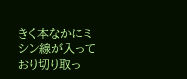きく本なかにミシン線が入っており切り取っ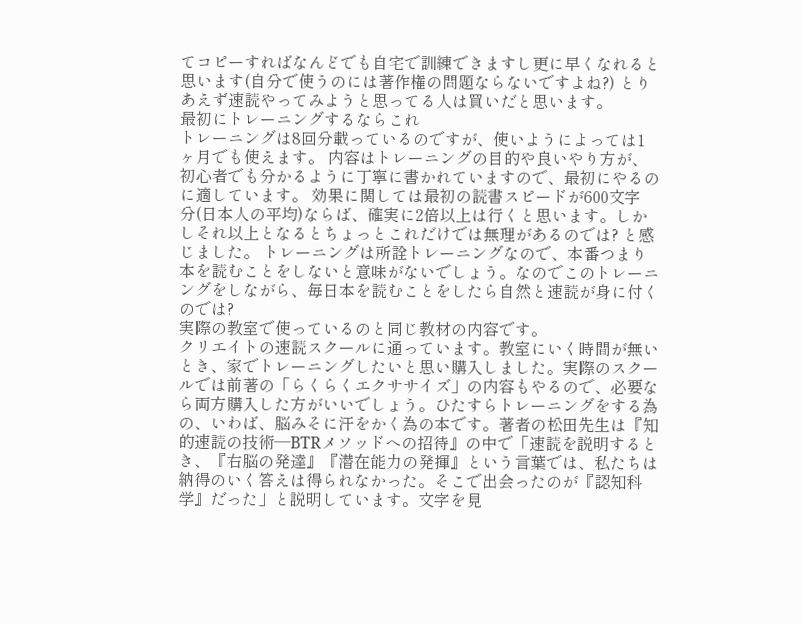てコピーすればなんどでも自宅で訓練できますし更に早くなれると思います(自分で使うのには著作権の問題ならないですよね?) とりあえず速読やってみようと思ってる人は買いだと思います。
最初にトレーニングするならこれ
トレーニングは8回分載っているのですが、使いようによっては1ヶ月でも使えます。 内容はトレーニングの目的や良いやり方が、初心者でも分かるように丁寧に書かれていますので、最初にやるのに適しています。 効果に関しては最初の読書スピードが600文字 分(日本人の平均)ならば、確実に2倍以上は行くと思います。しかしそれ以上となるとちょっとこれだけでは無理があるのでは? と感じました。 トレーニングは所詮トレーニングなので、本番つまり本を読むことをしないと意味がないでしょう。なのでこのトレーニングをしながら、毎日本を読むことをしたら自然と速読が身に付くのでは?
実際の教室で使っているのと同じ教材の内容です。
クリエイトの速読スクールに通っています。教室にいく時間が無いとき、家でトレーニングしたいと思い購入しました。実際のスクールでは前著の「らくらくエクササイズ」の内容もやるので、必要なら両方購入した方がいいでしょう。ひたすらトレーニングをする為の、いわば、脳みそに汗をかく為の本です。著者の松田先生は『知的速読の技術―BTRメソッドへの招待』の中で「速読を説明するとき、『右脳の発達』『潜在能力の発揮』という言葉では、私たちは納得のいく答えは得られなかった。そこで出会ったのが『認知科学』だった」と説明しています。文字を見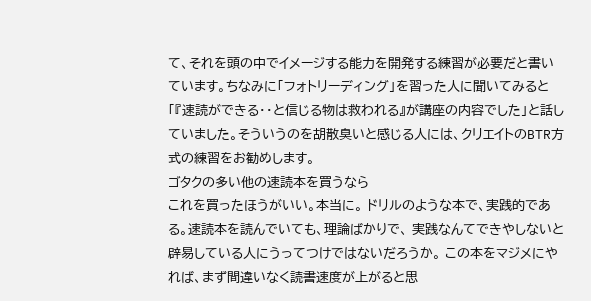て、それを頭の中でイメージする能力を開発する練習が必要だと書いています。ちなみに「フォトリーディング」を習った人に聞いてみると「『速読ができる・・と信じる物は救われる』が講座の内容でした」と話していました。そういうのを胡散臭いと感じる人には、クリエイトのBTR方式の練習をお勧めします。
ゴタクの多い他の速読本を買うなら
これを買ったほうがいい。本当に。 ドリルのような本で、実践的である。速読本を読んでいても、理論ばかりで、 実践なんてできやしないと辟易している人にうってつけではないだろうか。 この本をマジメにやれば、まず間違いなく読書速度が上がると思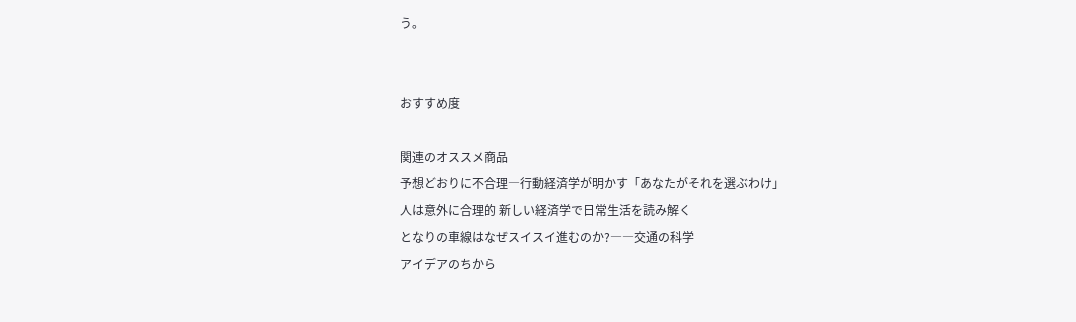う。


おすすめ度

関連のオススメ商品
予想どおりに不合理―行動経済学が明かす「あなたがそれを選ぶわけ」
人は意外に合理的 新しい経済学で日常生活を読み解く
となりの車線はなぜスイスイ進むのか?――交通の科学
アイデアのちから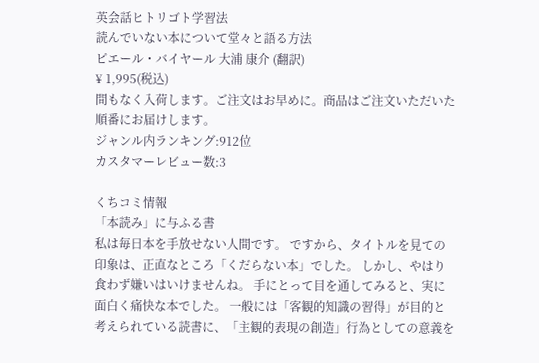英会話ヒトリゴト学習法
読んでいない本について堂々と語る方法
ピエール・バイヤール 大浦 康介 (翻訳)
¥ 1,995(税込)
間もなく入荷します。ご注文はお早めに。商品はご注文いただいた順番にお届けします。
ジャンル内ランキング:912位
カスタマーレビュー数:3

くちコミ情報
「本読み」に与ふる書
私は毎日本を手放せない人間です。 ですから、タイトルを見ての印象は、正直なところ「くだらない本」でした。 しかし、やはり食わず嫌いはいけませんね。 手にとって目を通してみると、実に面白く痛快な本でした。 一般には「客観的知識の習得」が目的と考えられている読書に、「主観的表現の創造」行為としての意義を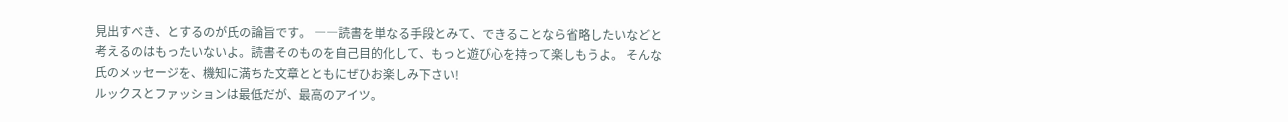見出すべき、とするのが氏の論旨です。 ――読書を単なる手段とみて、できることなら省略したいなどと考えるのはもったいないよ。読書そのものを自己目的化して、もっと遊び心を持って楽しもうよ。 そんな氏のメッセージを、機知に満ちた文章とともにぜひお楽しみ下さい!
ルックスとファッションは最低だが、最高のアイツ。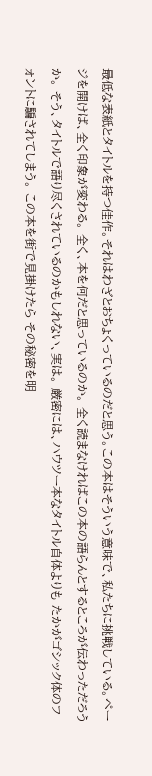最低な表紙とタイトルを持つ佳作。それはわざとおちょくっているのだと思う。この本はそういう意味で、私たちに挑戦している。ページを開けば、全く印象が変わる。 全く、本を何だと思っているのか。 全く読まなければこの本の語らんとするところが伝わっただろうか。 そう、タイトルで語り尽くされているのかもしれない、実は。 厳密には、ハウツー本なタイトル自体よりも たかがゴシック体のフォントに騙されてしまう。 この本を街で見掛けたら その秘密を明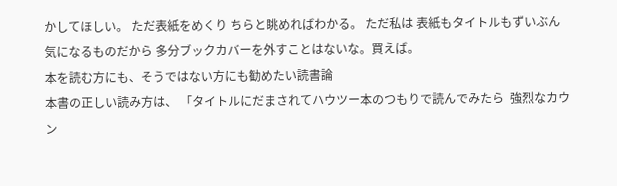かしてほしい。 ただ表紙をめくり ちらと眺めればわかる。 ただ私は 表紙もタイトルもずいぶん気になるものだから 多分ブックカバーを外すことはないな。買えば。
本を読む方にも、そうではない方にも勧めたい読書論
本書の正しい読み方は、 「タイトルにだまされてハウツー本のつもりで読んでみたら  強烈なカウン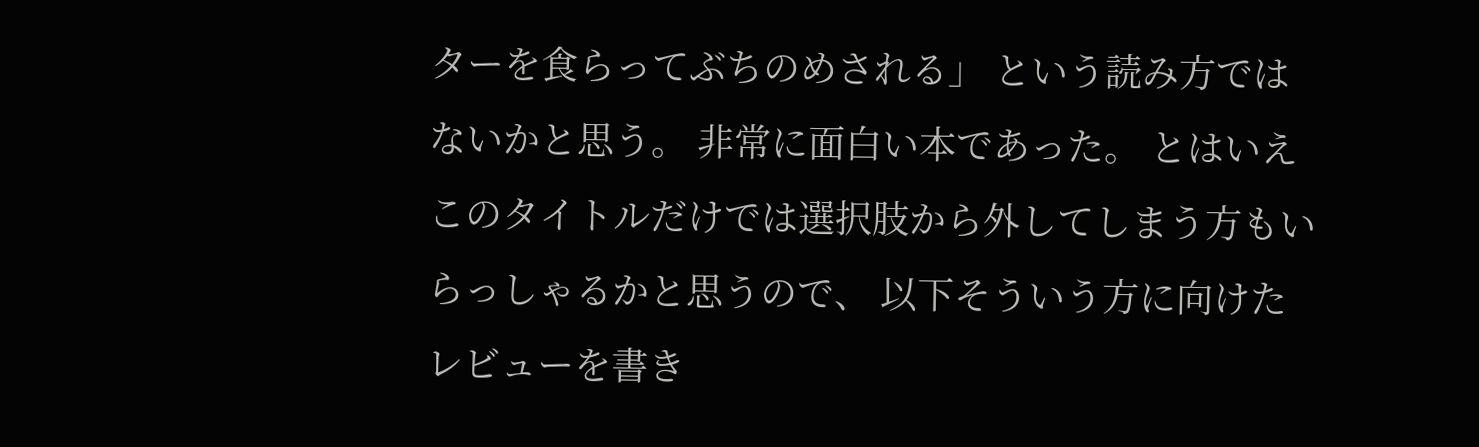ターを食らってぶちのめされる」 という読み方ではないかと思う。 非常に面白い本であった。 とはいえこのタイトルだけでは選択肢から外してしまう方もいらっしゃるかと思うので、 以下そういう方に向けたレビューを書き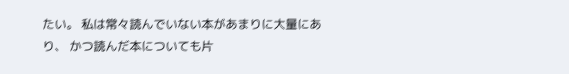たい。 私は常々読んでいない本があまりに大量にあり、 かつ読んだ本についても片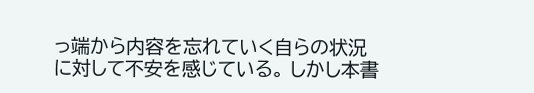っ端から内容を忘れていく自らの状況に対して不安を感じている。 しかし本書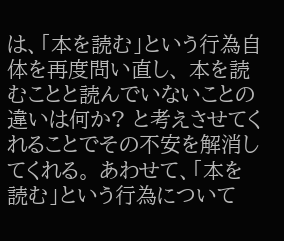は、「本を読む」という行為自体を再度問い直し、 本を読むことと読んでいないことの違いは何か? と考えさせてくれることでその不安を解消してくれる。 あわせて、「本を読む」という行為について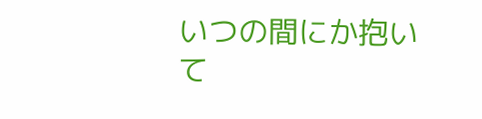いつの間にか抱いて